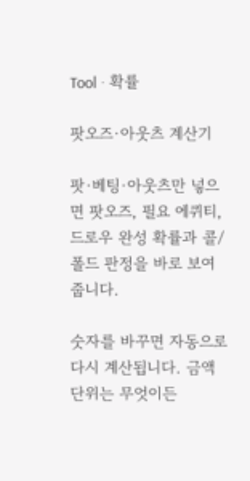Tool · 확률

팟오즈·아웃츠 계산기

팟·베팅·아웃츠만 넣으면 팟오즈, 필요 에퀴티, 드로우 완성 확률과 콜/폴드 판정을 바로 보여 줍니다.

숫자를 바꾸면 자동으로 다시 계산됩니다. 금액 단위는 무엇이든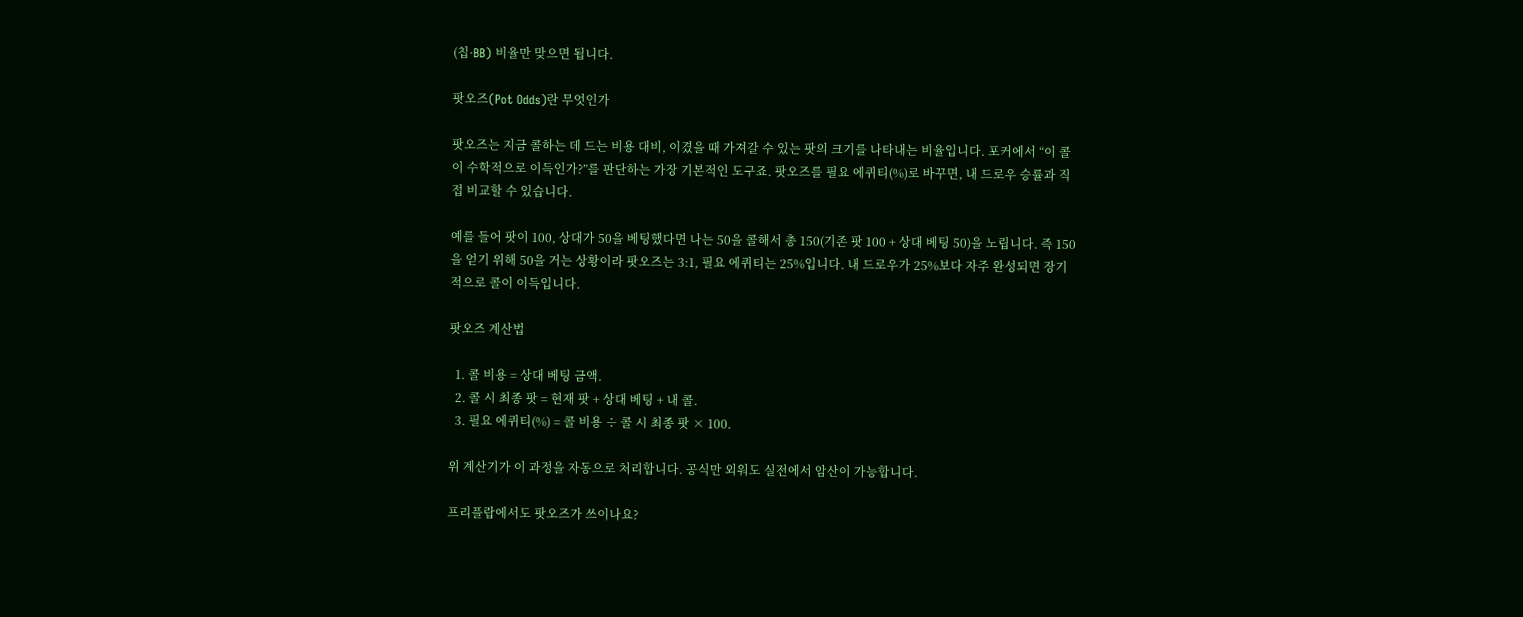(칩·BB) 비율만 맞으면 됩니다.

팟오즈(Pot Odds)란 무엇인가

팟오즈는 지금 콜하는 데 드는 비용 대비, 이겼을 때 가져갈 수 있는 팟의 크기를 나타내는 비율입니다. 포커에서 “이 콜이 수학적으로 이득인가?”를 판단하는 가장 기본적인 도구죠. 팟오즈를 필요 에퀴티(%)로 바꾸면, 내 드로우 승률과 직접 비교할 수 있습니다.

예를 들어 팟이 100, 상대가 50을 베팅했다면 나는 50을 콜해서 총 150(기존 팟 100 + 상대 베팅 50)을 노립니다. 즉 150을 얻기 위해 50을 거는 상황이라 팟오즈는 3:1, 필요 에퀴티는 25%입니다. 내 드로우가 25%보다 자주 완성되면 장기적으로 콜이 이득입니다.

팟오즈 계산법

  1. 콜 비용 = 상대 베팅 금액.
  2. 콜 시 최종 팟 = 현재 팟 + 상대 베팅 + 내 콜.
  3. 필요 에퀴티(%) = 콜 비용 ÷ 콜 시 최종 팟 × 100.

위 계산기가 이 과정을 자동으로 처리합니다. 공식만 외워도 실전에서 암산이 가능합니다.

프리플랍에서도 팟오즈가 쓰이나요?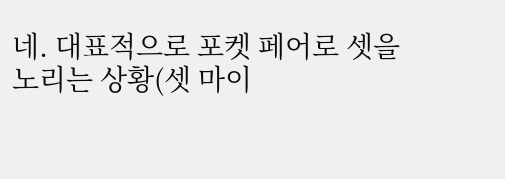네. 대표적으로 포켓 페어로 셋을 노리는 상황(셋 마이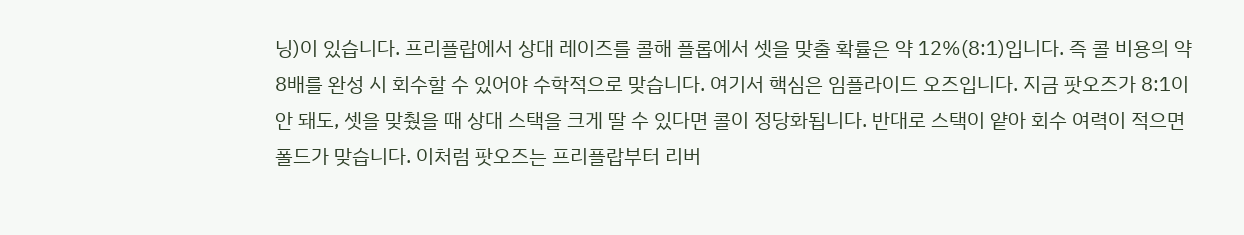닝)이 있습니다. 프리플랍에서 상대 레이즈를 콜해 플롭에서 셋을 맞출 확률은 약 12%(8:1)입니다. 즉 콜 비용의 약 8배를 완성 시 회수할 수 있어야 수학적으로 맞습니다. 여기서 핵심은 임플라이드 오즈입니다. 지금 팟오즈가 8:1이 안 돼도, 셋을 맞췄을 때 상대 스택을 크게 딸 수 있다면 콜이 정당화됩니다. 반대로 스택이 얕아 회수 여력이 적으면 폴드가 맞습니다. 이처럼 팟오즈는 프리플랍부터 리버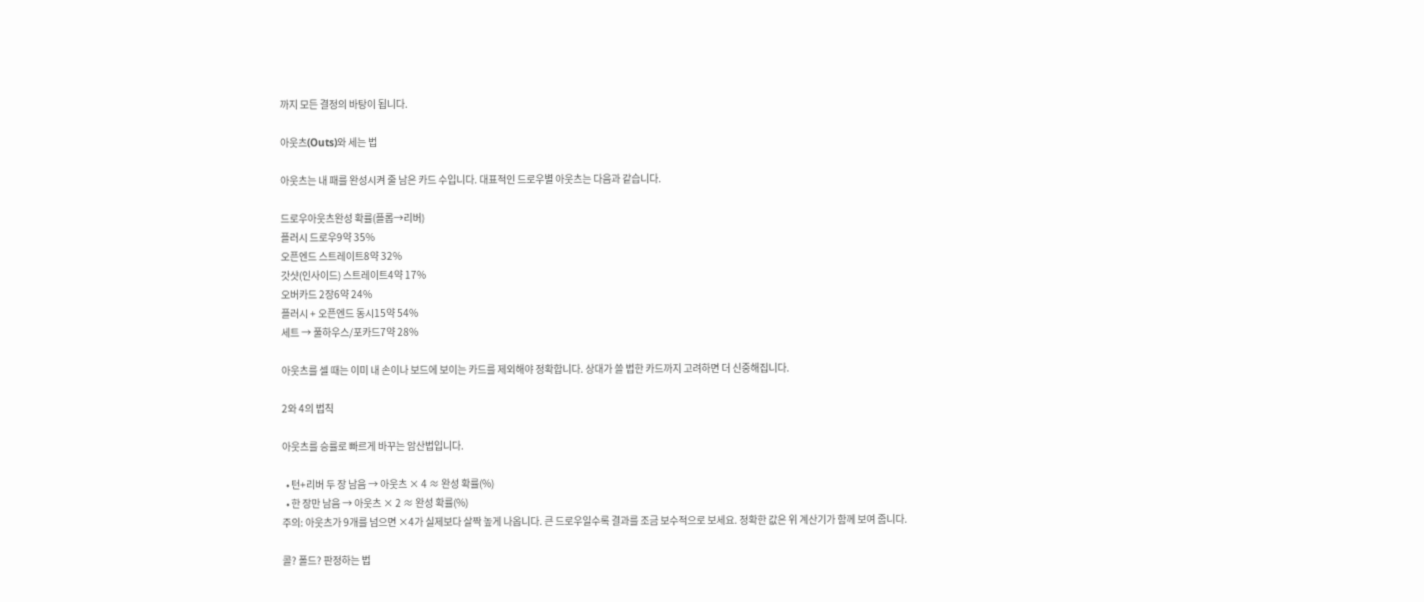까지 모든 결정의 바탕이 됩니다.

아웃츠(Outs)와 세는 법

아웃츠는 내 패를 완성시켜 줄 남은 카드 수입니다. 대표적인 드로우별 아웃츠는 다음과 같습니다.

드로우아웃츠완성 확률(플롭→리버)
플러시 드로우9약 35%
오픈엔드 스트레이트8약 32%
갓샷(인사이드) 스트레이트4약 17%
오버카드 2장6약 24%
플러시 + 오픈엔드 동시15약 54%
세트 → 풀하우스/포카드7약 28%

아웃츠를 셀 때는 이미 내 손이나 보드에 보이는 카드를 제외해야 정확합니다. 상대가 쓸 법한 카드까지 고려하면 더 신중해집니다.

2와 4의 법칙

아웃츠를 승률로 빠르게 바꾸는 암산법입니다.

  • 턴+리버 두 장 남음 → 아웃츠 × 4 ≈ 완성 확률(%)
  • 한 장만 남음 → 아웃츠 × 2 ≈ 완성 확률(%)
주의: 아웃츠가 9개를 넘으면 ×4가 실제보다 살짝 높게 나옵니다. 큰 드로우일수록 결과를 조금 보수적으로 보세요. 정확한 값은 위 계산기가 함께 보여 줍니다.

콜? 폴드? 판정하는 법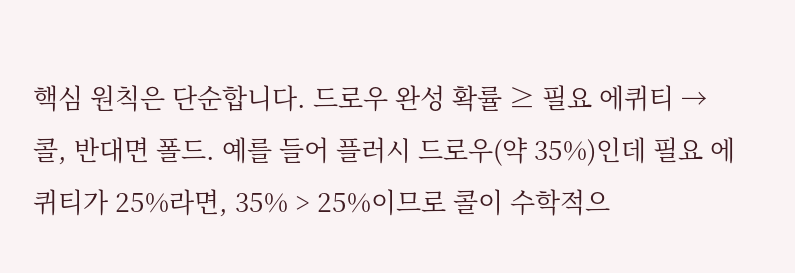핵심 원칙은 단순합니다. 드로우 완성 확률 ≥ 필요 에퀴티 → 콜, 반대면 폴드. 예를 들어 플러시 드로우(약 35%)인데 필요 에퀴티가 25%라면, 35% > 25%이므로 콜이 수학적으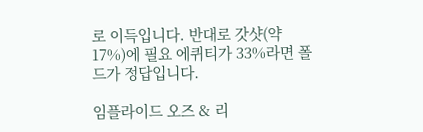로 이득입니다. 반대로 갓샷(약 17%)에 필요 에퀴티가 33%라면 폴드가 정답입니다.

임플라이드 오즈 & 리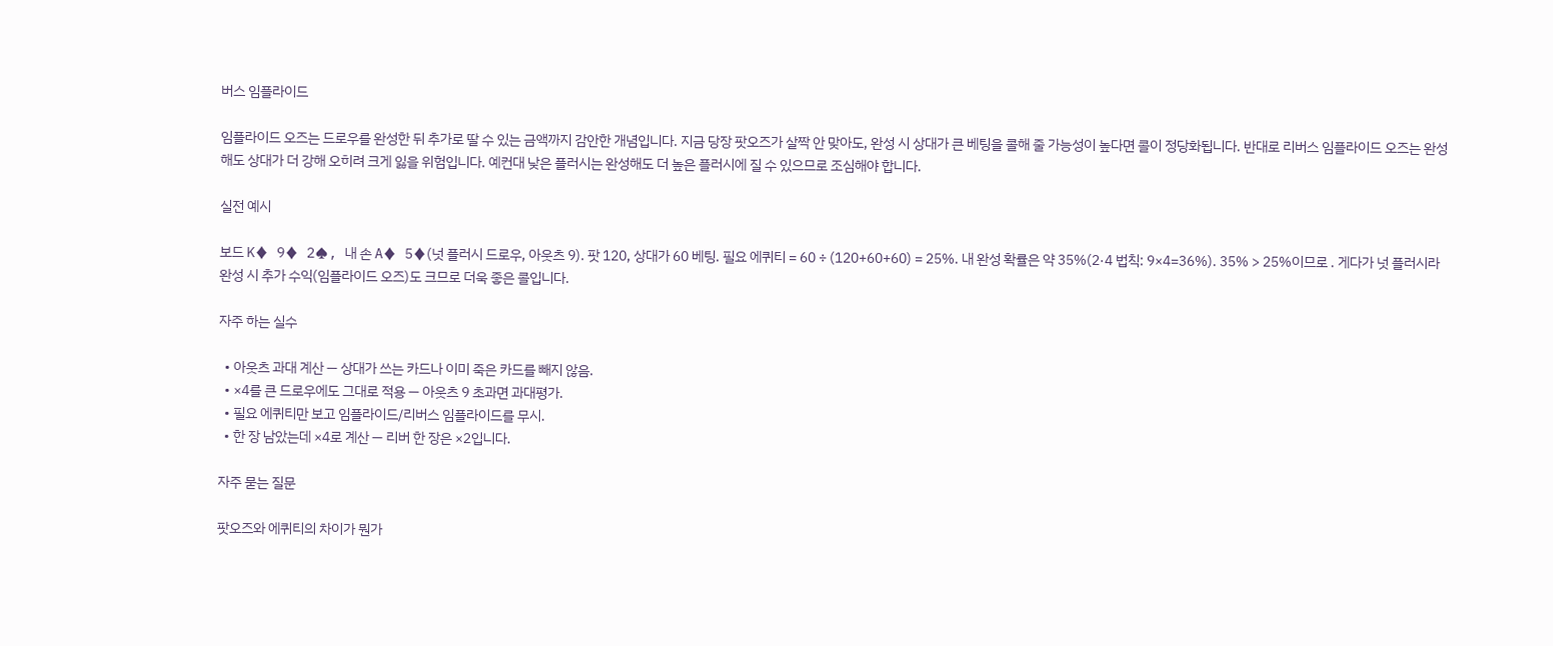버스 임플라이드

임플라이드 오즈는 드로우를 완성한 뒤 추가로 딸 수 있는 금액까지 감안한 개념입니다. 지금 당장 팟오즈가 살짝 안 맞아도, 완성 시 상대가 큰 베팅을 콜해 줄 가능성이 높다면 콜이 정당화됩니다. 반대로 리버스 임플라이드 오즈는 완성해도 상대가 더 강해 오히려 크게 잃을 위험입니다. 예컨대 낮은 플러시는 완성해도 더 높은 플러시에 질 수 있으므로 조심해야 합니다.

실전 예시

보드 K♦ 9♦ 2♠, 내 손 A♦ 5♦(넛 플러시 드로우, 아웃츠 9). 팟 120, 상대가 60 베팅. 필요 에퀴티 = 60 ÷ (120+60+60) = 25%. 내 완성 확률은 약 35%(2·4 법칙: 9×4=36%). 35% > 25%이므로 . 게다가 넛 플러시라 완성 시 추가 수익(임플라이드 오즈)도 크므로 더욱 좋은 콜입니다.

자주 하는 실수

  • 아웃츠 과대 계산 — 상대가 쓰는 카드나 이미 죽은 카드를 빼지 않음.
  • ×4를 큰 드로우에도 그대로 적용 — 아웃츠 9 초과면 과대평가.
  • 필요 에퀴티만 보고 임플라이드/리버스 임플라이드를 무시.
  • 한 장 남았는데 ×4로 계산 — 리버 한 장은 ×2입니다.

자주 묻는 질문

팟오즈와 에퀴티의 차이가 뭔가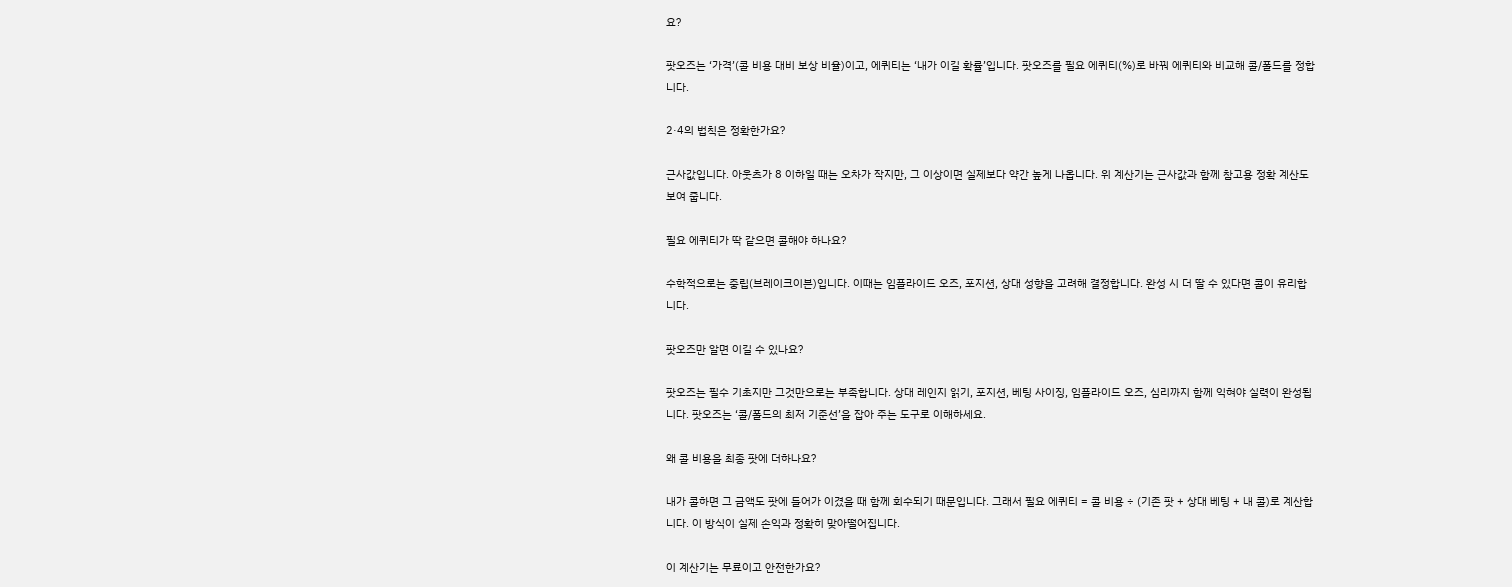요?

팟오즈는 ‘가격’(콜 비용 대비 보상 비율)이고, 에퀴티는 ‘내가 이길 확률’입니다. 팟오즈를 필요 에퀴티(%)로 바꿔 에퀴티와 비교해 콜/폴드를 정합니다.

2·4의 법칙은 정확한가요?

근사값입니다. 아웃츠가 8 이하일 때는 오차가 작지만, 그 이상이면 실제보다 약간 높게 나옵니다. 위 계산기는 근사값과 함께 참고용 정확 계산도 보여 줍니다.

필요 에퀴티가 딱 같으면 콜해야 하나요?

수학적으로는 중립(브레이크이븐)입니다. 이때는 임플라이드 오즈, 포지션, 상대 성향을 고려해 결정합니다. 완성 시 더 딸 수 있다면 콜이 유리합니다.

팟오즈만 알면 이길 수 있나요?

팟오즈는 필수 기초지만 그것만으로는 부족합니다. 상대 레인지 읽기, 포지션, 베팅 사이징, 임플라이드 오즈, 심리까지 함께 익혀야 실력이 완성됩니다. 팟오즈는 ‘콜/폴드의 최저 기준선’을 잡아 주는 도구로 이해하세요.

왜 콜 비용을 최종 팟에 더하나요?

내가 콜하면 그 금액도 팟에 들어가 이겼을 때 함께 회수되기 때문입니다. 그래서 필요 에퀴티 = 콜 비용 ÷ (기존 팟 + 상대 베팅 + 내 콜)로 계산합니다. 이 방식이 실제 손익과 정확히 맞아떨어집니다.

이 계산기는 무료이고 안전한가요?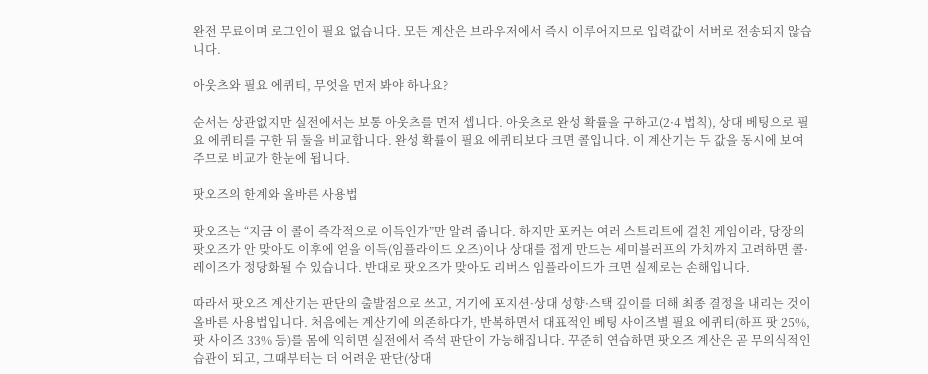완전 무료이며 로그인이 필요 없습니다. 모든 계산은 브라우저에서 즉시 이루어지므로 입력값이 서버로 전송되지 않습니다.

아웃츠와 필요 에퀴티, 무엇을 먼저 봐야 하나요?

순서는 상관없지만 실전에서는 보통 아웃츠를 먼저 셉니다. 아웃츠로 완성 확률을 구하고(2·4 법칙), 상대 베팅으로 필요 에퀴티를 구한 뒤 둘을 비교합니다. 완성 확률이 필요 에퀴티보다 크면 콜입니다. 이 계산기는 두 값을 동시에 보여 주므로 비교가 한눈에 됩니다.

팟오즈의 한계와 올바른 사용법

팟오즈는 “지금 이 콜이 즉각적으로 이득인가”만 알려 줍니다. 하지만 포커는 여러 스트리트에 걸친 게임이라, 당장의 팟오즈가 안 맞아도 이후에 얻을 이득(임플라이드 오즈)이나 상대를 접게 만드는 세미블러프의 가치까지 고려하면 콜·레이즈가 정당화될 수 있습니다. 반대로 팟오즈가 맞아도 리버스 임플라이드가 크면 실제로는 손해입니다.

따라서 팟오즈 계산기는 판단의 출발점으로 쓰고, 거기에 포지션·상대 성향·스택 깊이를 더해 최종 결정을 내리는 것이 올바른 사용법입니다. 처음에는 계산기에 의존하다가, 반복하면서 대표적인 베팅 사이즈별 필요 에퀴티(하프 팟 25%, 팟 사이즈 33% 등)를 몸에 익히면 실전에서 즉석 판단이 가능해집니다. 꾸준히 연습하면 팟오즈 계산은 곧 무의식적인 습관이 되고, 그때부터는 더 어려운 판단(상대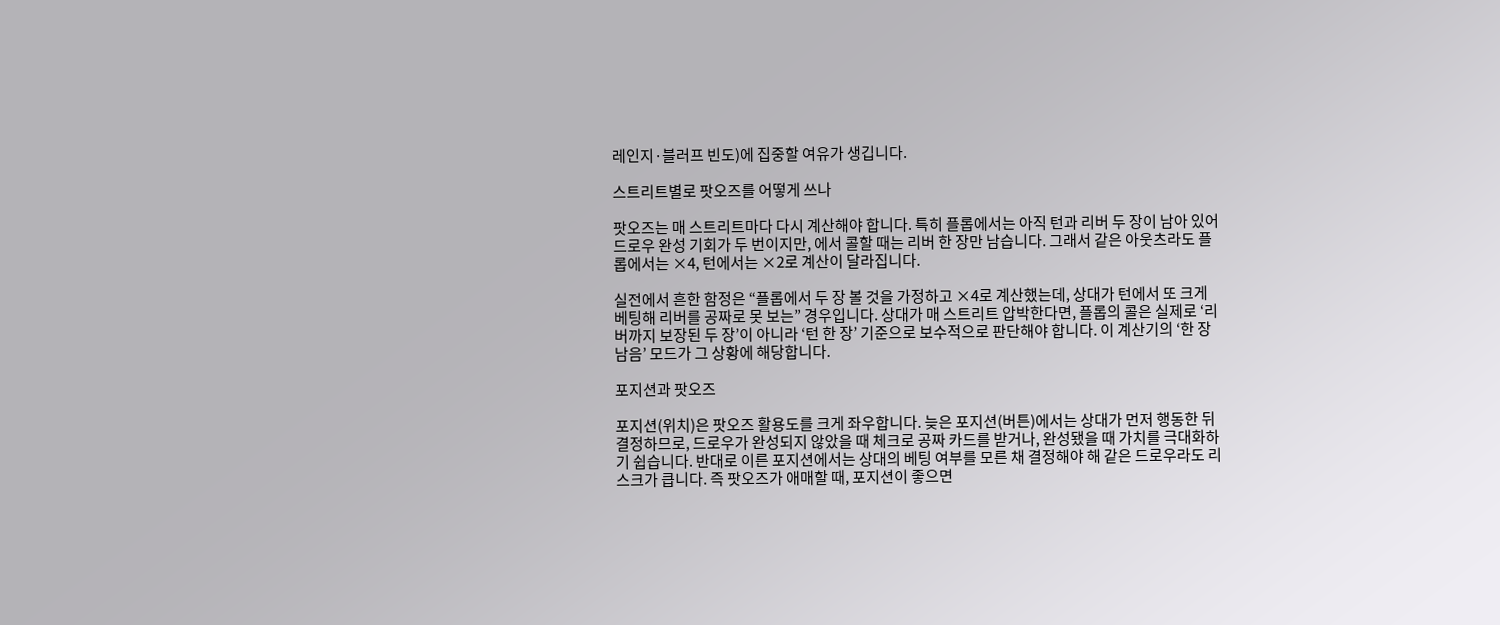레인지·블러프 빈도)에 집중할 여유가 생깁니다.

스트리트별로 팟오즈를 어떻게 쓰나

팟오즈는 매 스트리트마다 다시 계산해야 합니다. 특히 플롭에서는 아직 턴과 리버 두 장이 남아 있어 드로우 완성 기회가 두 번이지만, 에서 콜할 때는 리버 한 장만 남습니다. 그래서 같은 아웃츠라도 플롭에서는 ×4, 턴에서는 ×2로 계산이 달라집니다.

실전에서 흔한 함정은 “플롭에서 두 장 볼 것을 가정하고 ×4로 계산했는데, 상대가 턴에서 또 크게 베팅해 리버를 공짜로 못 보는” 경우입니다. 상대가 매 스트리트 압박한다면, 플롭의 콜은 실제로 ‘리버까지 보장된 두 장’이 아니라 ‘턴 한 장’ 기준으로 보수적으로 판단해야 합니다. 이 계산기의 ‘한 장 남음’ 모드가 그 상황에 해당합니다.

포지션과 팟오즈

포지션(위치)은 팟오즈 활용도를 크게 좌우합니다. 늦은 포지션(버튼)에서는 상대가 먼저 행동한 뒤 결정하므로, 드로우가 완성되지 않았을 때 체크로 공짜 카드를 받거나, 완성됐을 때 가치를 극대화하기 쉽습니다. 반대로 이른 포지션에서는 상대의 베팅 여부를 모른 채 결정해야 해 같은 드로우라도 리스크가 큽니다. 즉 팟오즈가 애매할 때, 포지션이 좋으면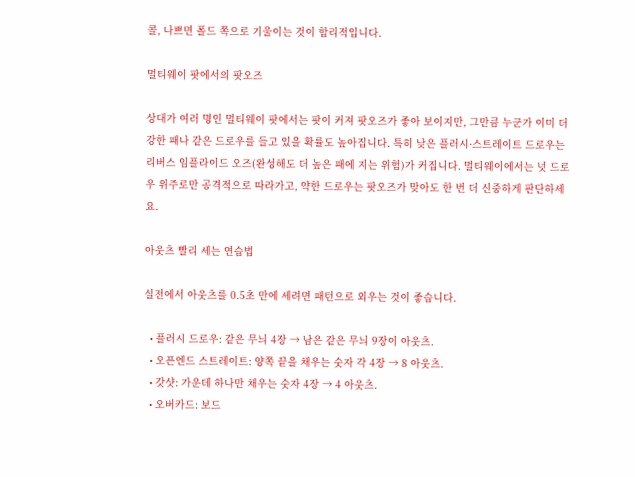콜, 나쁘면 폴드 쪽으로 기울이는 것이 합리적입니다.

멀티웨이 팟에서의 팟오즈

상대가 여러 명인 멀티웨이 팟에서는 팟이 커져 팟오즈가 좋아 보이지만, 그만큼 누군가 이미 더 강한 패나 같은 드로우를 들고 있을 확률도 높아집니다. 특히 낮은 플러시·스트레이트 드로우는 리버스 임플라이드 오즈(완성해도 더 높은 패에 지는 위험)가 커집니다. 멀티웨이에서는 넛 드로우 위주로만 공격적으로 따라가고, 약한 드로우는 팟오즈가 맞아도 한 번 더 신중하게 판단하세요.

아웃츠 빨리 세는 연습법

실전에서 아웃츠를 0.5초 만에 세려면 패턴으로 외우는 것이 좋습니다.

  • 플러시 드로우: 같은 무늬 4장 → 남은 같은 무늬 9장이 아웃츠.
  • 오픈엔드 스트레이트: 양쪽 끝을 채우는 숫자 각 4장 → 8 아웃츠.
  • 갓샷: 가운데 하나만 채우는 숫자 4장 → 4 아웃츠.
  • 오버카드: 보드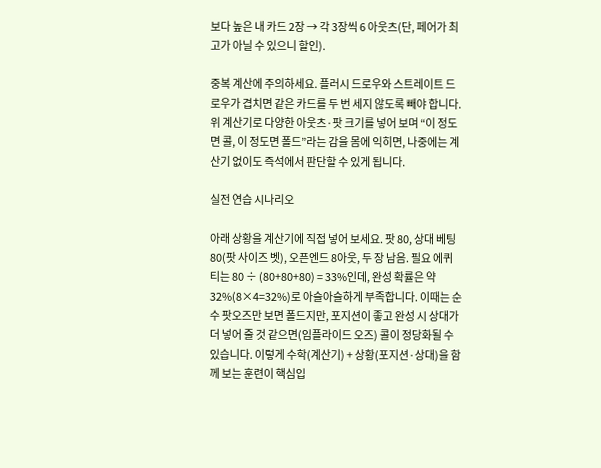보다 높은 내 카드 2장 → 각 3장씩 6 아웃츠(단, 페어가 최고가 아닐 수 있으니 할인).

중복 계산에 주의하세요. 플러시 드로우와 스트레이트 드로우가 겹치면 같은 카드를 두 번 세지 않도록 빼야 합니다. 위 계산기로 다양한 아웃츠·팟 크기를 넣어 보며 “이 정도면 콜, 이 정도면 폴드”라는 감을 몸에 익히면, 나중에는 계산기 없이도 즉석에서 판단할 수 있게 됩니다.

실전 연습 시나리오

아래 상황을 계산기에 직접 넣어 보세요. 팟 80, 상대 베팅 80(팟 사이즈 벳), 오픈엔드 8아웃, 두 장 남음. 필요 에퀴티는 80 ÷ (80+80+80) = 33%인데, 완성 확률은 약 32%(8×4=32%)로 아슬아슬하게 부족합니다. 이때는 순수 팟오즈만 보면 폴드지만, 포지션이 좋고 완성 시 상대가 더 넣어 줄 것 같으면(임플라이드 오즈) 콜이 정당화될 수 있습니다. 이렇게 수학(계산기) + 상황(포지션·상대)을 함께 보는 훈련이 핵심입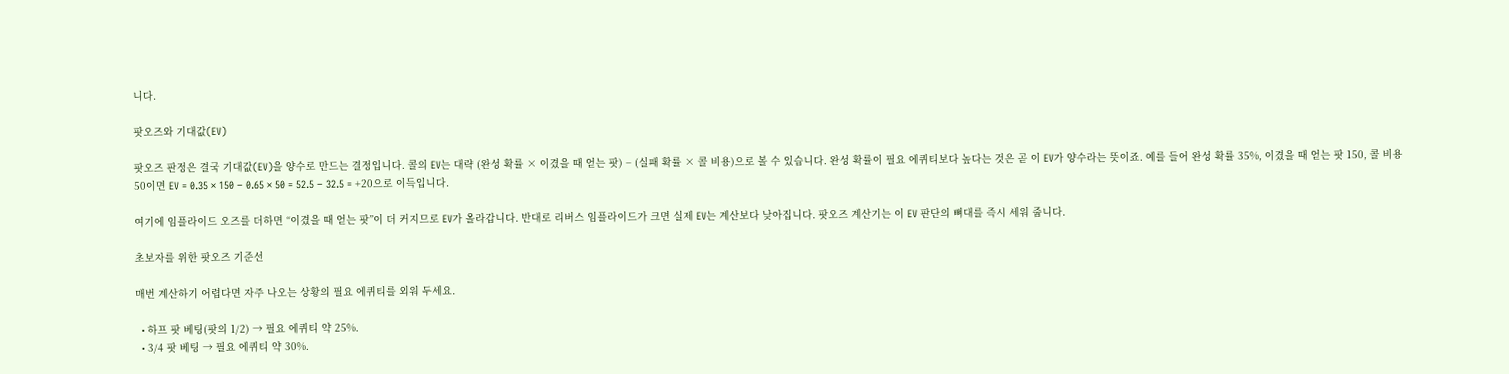니다.

팟오즈와 기대값(EV)

팟오즈 판정은 결국 기대값(EV)을 양수로 만드는 결정입니다. 콜의 EV는 대략 (완성 확률 × 이겼을 때 얻는 팟) − (실패 확률 × 콜 비용)으로 볼 수 있습니다. 완성 확률이 필요 에퀴티보다 높다는 것은 곧 이 EV가 양수라는 뜻이죠. 예를 들어 완성 확률 35%, 이겼을 때 얻는 팟 150, 콜 비용 50이면 EV = 0.35 × 150 − 0.65 × 50 = 52.5 − 32.5 = +20으로 이득입니다.

여기에 임플라이드 오즈를 더하면 “이겼을 때 얻는 팟”이 더 커지므로 EV가 올라갑니다. 반대로 리버스 임플라이드가 크면 실제 EV는 계산보다 낮아집니다. 팟오즈 계산기는 이 EV 판단의 뼈대를 즉시 세워 줍니다.

초보자를 위한 팟오즈 기준선

매번 계산하기 어렵다면 자주 나오는 상황의 필요 에퀴티를 외워 두세요.

  • 하프 팟 베팅(팟의 1/2) → 필요 에퀴티 약 25%.
  • 3/4 팟 베팅 → 필요 에퀴티 약 30%.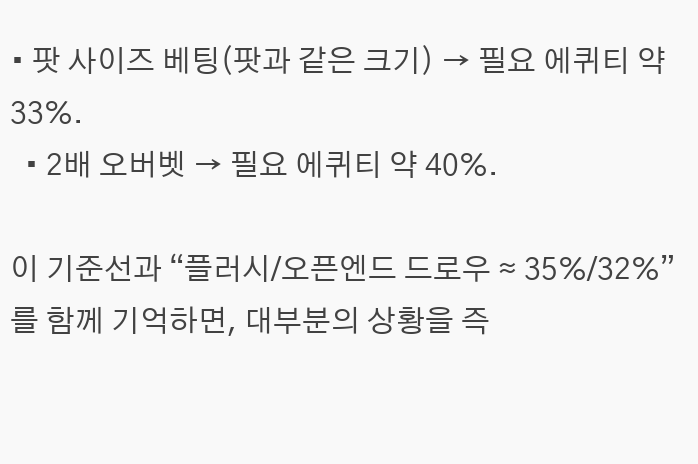• 팟 사이즈 베팅(팟과 같은 크기) → 필요 에퀴티 약 33%.
  • 2배 오버벳 → 필요 에퀴티 약 40%.

이 기준선과 “플러시/오픈엔드 드로우 ≈ 35%/32%”를 함께 기억하면, 대부분의 상황을 즉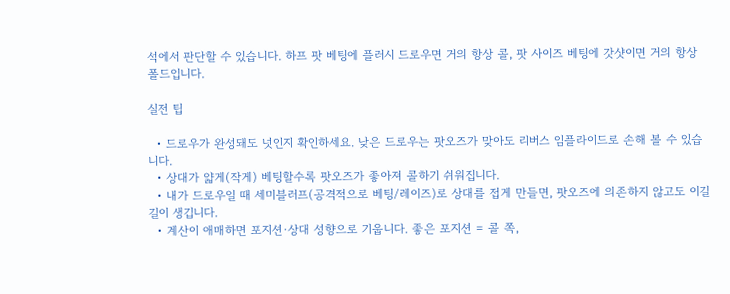석에서 판단할 수 있습니다. 하프 팟 베팅에 플러시 드로우면 거의 항상 콜, 팟 사이즈 베팅에 갓샷이면 거의 항상 폴드입니다.

실전 팁

  • 드로우가 완성돼도 넛인지 확인하세요. 낮은 드로우는 팟오즈가 맞아도 리버스 임플라이드로 손해 볼 수 있습니다.
  • 상대가 얇게(작게) 베팅할수록 팟오즈가 좋아져 콜하기 쉬워집니다.
  • 내가 드로우일 때 세미블러프(공격적으로 베팅/레이즈)로 상대를 접게 만들면, 팟오즈에 의존하지 않고도 이길 길이 생깁니다.
  • 계산이 애매하면 포지션·상대 성향으로 기웁니다. 좋은 포지션 = 콜 쪽,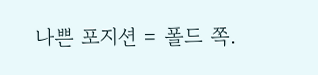나쁜 포지션 = 폴드 쪽.